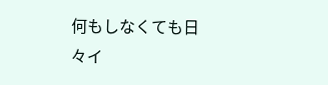何もしなくても日々イ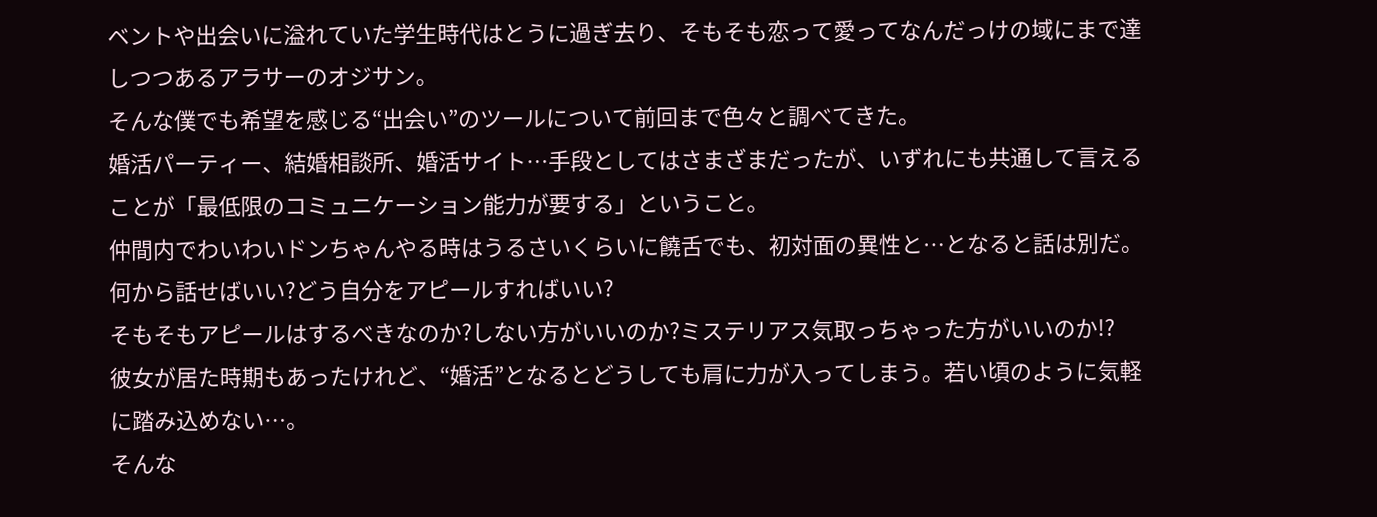ベントや出会いに溢れていた学生時代はとうに過ぎ去り、そもそも恋って愛ってなんだっけの域にまで達しつつあるアラサーのオジサン。
そんな僕でも希望を感じる“出会い”のツールについて前回まで色々と調べてきた。
婚活パーティー、結婚相談所、婚活サイト…手段としてはさまざまだったが、いずれにも共通して言えることが「最低限のコミュニケーション能力が要する」ということ。
仲間内でわいわいドンちゃんやる時はうるさいくらいに饒舌でも、初対面の異性と…となると話は別だ。
何から話せばいい?どう自分をアピールすればいい?
そもそもアピールはするべきなのか?しない方がいいのか?ミステリアス気取っちゃった方がいいのか!?
彼女が居た時期もあったけれど、“婚活”となるとどうしても肩に力が入ってしまう。若い頃のように気軽に踏み込めない…。
そんな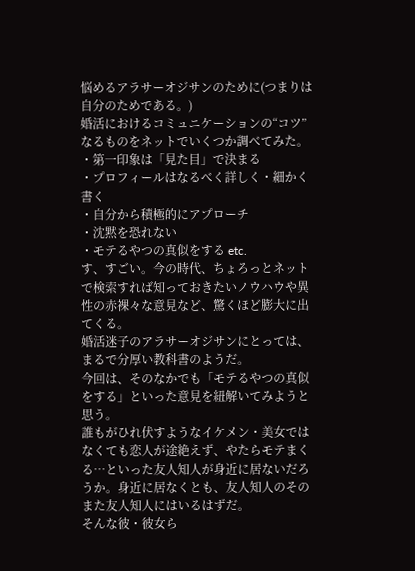悩めるアラサーオジサンのために(つまりは自分のためである。)
婚活におけるコミュニケーションの“コツ”なるものをネットでいくつか調べてみた。
・第一印象は「見た目」で決まる
・プロフィールはなるべく詳しく・細かく書く
・自分から積極的にアプローチ
・沈黙を恐れない
・モテるやつの真似をする etc.
す、すごい。今の時代、ちょろっとネットで検索すれば知っておきたいノウハウや異性の赤裸々な意見など、驚くほど膨大に出てくる。
婚活迷子のアラサーオジサンにとっては、まるで分厚い教科書のようだ。
今回は、そのなかでも「モテるやつの真似をする」といった意見を紐解いてみようと思う。
誰もがひれ伏すようなイケメン・美女ではなくても恋人が途絶えず、やたらモテまくる…といった友人知人が身近に居ないだろうか。身近に居なくとも、友人知人のそのまた友人知人にはいるはずだ。
そんな彼・彼女ら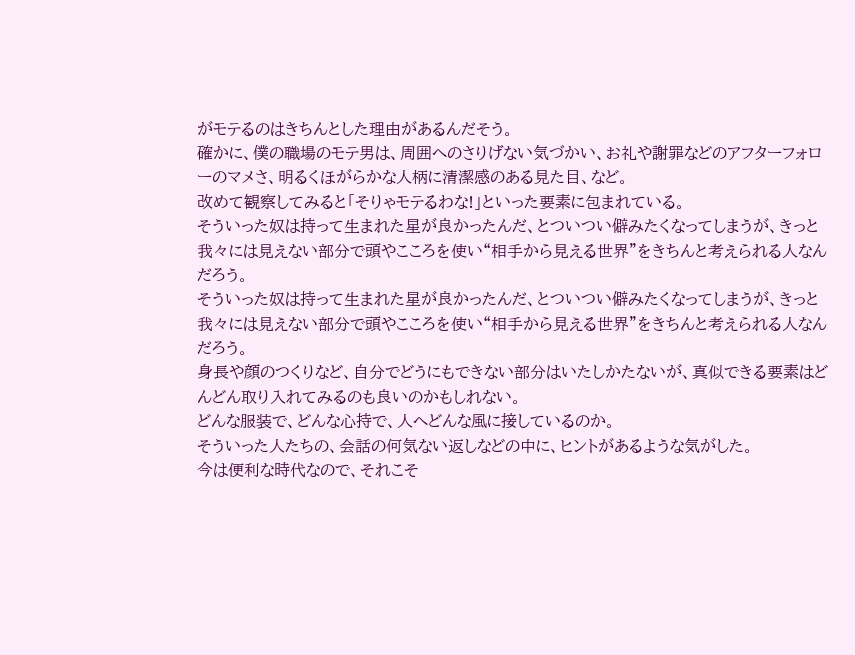がモテるのはきちんとした理由があるんだそう。
確かに、僕の職場のモテ男は、周囲へのさりげない気づかい、お礼や謝罪などのアフターフォローのマメさ、明るくほがらかな人柄に清潔感のある見た目、など。
改めて観察してみると「そりゃモテるわな!」といった要素に包まれている。
そういった奴は持って生まれた星が良かったんだ、とついつい僻みたくなってしまうが、きっと我々には見えない部分で頭やこころを使い“相手から見える世界”をきちんと考えられる人なんだろう。
そういった奴は持って生まれた星が良かったんだ、とついつい僻みたくなってしまうが、きっと我々には見えない部分で頭やこころを使い“相手から見える世界”をきちんと考えられる人なんだろう。
身長や顔のつくりなど、自分でどうにもできない部分はいたしかたないが、真似できる要素はどんどん取り入れてみるのも良いのかもしれない。
どんな服装で、どんな心持で、人へどんな風に接しているのか。
そういった人たちの、会話の何気ない返しなどの中に、ヒントがあるような気がした。
今は便利な時代なので、それこそ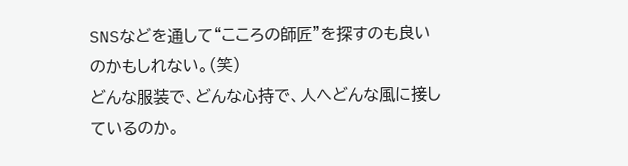SNSなどを通して“こころの師匠”を探すのも良いのかもしれない。(笑)
どんな服装で、どんな心持で、人へどんな風に接しているのか。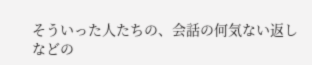そういった人たちの、会話の何気ない返しなどの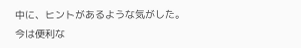中に、ヒントがあるような気がした。
今は便利な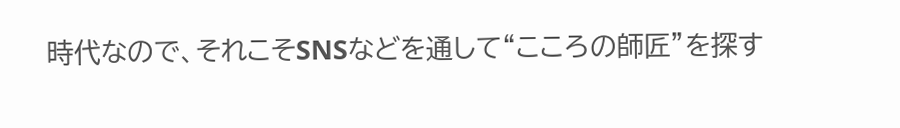時代なので、それこそSNSなどを通して“こころの師匠”を探す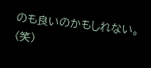のも良いのかもしれない。(笑)